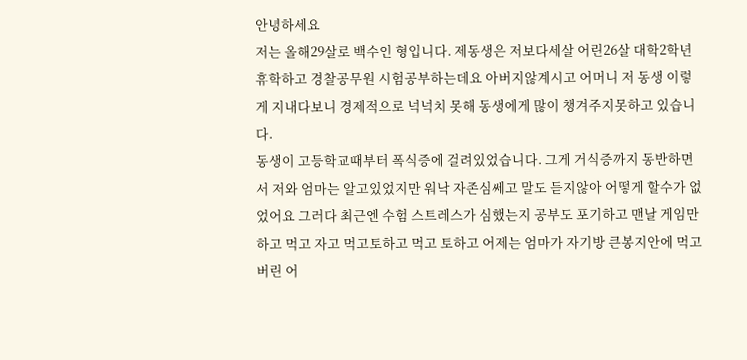안녕하세요
저는 올해29살로 백수인 형입니다. 제동생은 저보다세살 어린26살 대학2학년 휴학하고 경찰공무원 시험공부하는데요 아버지않계시고 어머니 저 동생 이렇게 지내다보니 경제적으로 넉넉치 못해 동생에게 많이 챙겨주지못하고 있습니다.
동생이 고등학교때부터 폭식증에 걸려있었습니다. 그게 거식증까지 동반하면서 저와 엄마는 알고있었지만 워낙 자존심쎄고 말도 듣지않아 어떻게 할수가 없었어요 그러다 최근엔 수험 스트레스가 심했는지 공부도 포기하고 맨날 게임만하고 먹고 자고 먹고토하고 먹고 토하고 어제는 엄마가 자기방 큰봉지안에 먹고버린 어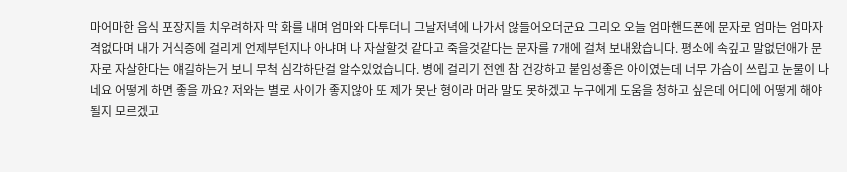마어마한 음식 포장지들 치우려하자 막 화를 내며 엄마와 다투더니 그날저녁에 나가서 않들어오더군요 그리오 오늘 엄마핸드폰에 문자로 엄마는 엄마자격없다며 내가 거식증에 걸리게 언제부턴지나 아냐며 나 자살할것 같다고 죽을것같다는 문자를 7개에 걸쳐 보내왔습니다. 평소에 속깊고 말없던애가 문자로 자살한다는 얘길하는거 보니 무척 심각하단걸 알수있었습니다. 병에 걸리기 전엔 참 건강하고 붙임성좋은 아이였는데 너무 가슴이 쓰립고 눈물이 나네요 어떻게 하면 좋을 까요? 저와는 별로 사이가 좋지않아 또 제가 못난 형이라 머라 말도 못하겠고 누구에게 도움을 청하고 싶은데 어디에 어떻게 해야될지 모르겠고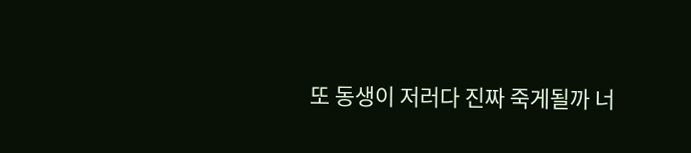또 동생이 저러다 진짜 죽게될까 너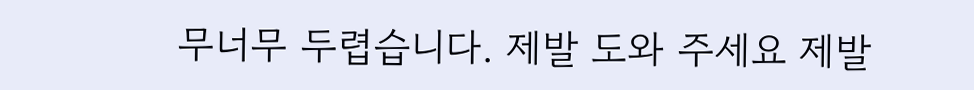무너무 두렵습니다. 제발 도와 주세요 제발